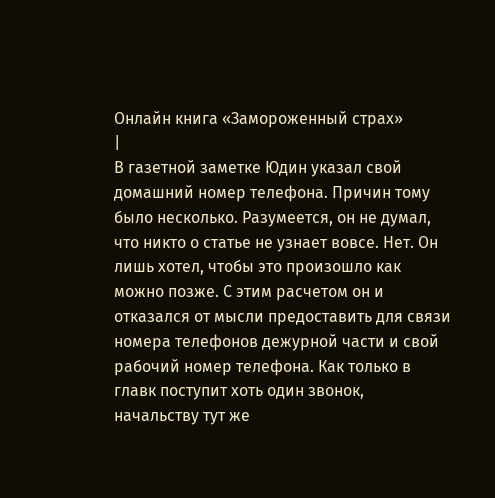Онлайн книга «Замороженный страх»
|
В газетной заметке Юдин указал свой домашний номер телефона. Причин тому было несколько. Разумеется, он не думал, что никто о статье не узнает вовсе. Нет. Он лишь хотел, чтобы это произошло как можно позже. С этим расчетом он и отказался от мысли предоставить для связи номера телефонов дежурной части и свой рабочий номер телефона. Как только в главк поступит хоть один звонок, начальству тут же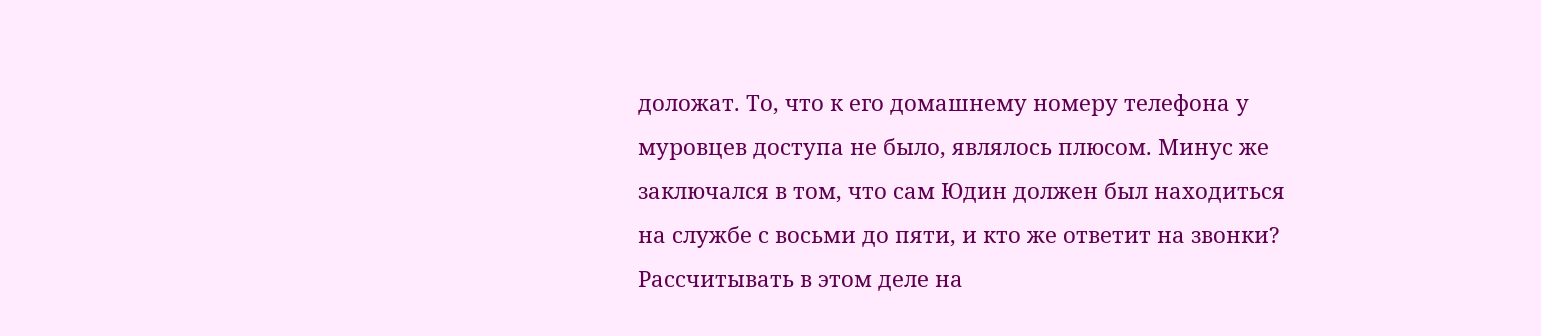доложат. То, что к его домашнему номеру телефона у муровцев доступа не было, являлось плюсом. Минус же заключался в том, что сам Юдин должен был находиться на службе с восьми до пяти, и кто же ответит на звонки? Рассчитывать в этом деле на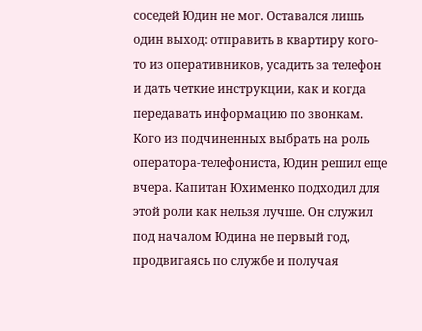соседей Юдин не мог. Оставался лишь один выход: отправить в квартиру кого-то из оперативников, усадить за телефон и дать четкие инструкции, как и когда передавать информацию по звонкам. Кого из подчиненных выбрать на роль оператора-телефониста, Юдин решил еще вчера. Капитан Юхименко подходил для этой роли как нельзя лучше. Он служил под началом Юдина не первый год, продвигаясь по службе и получая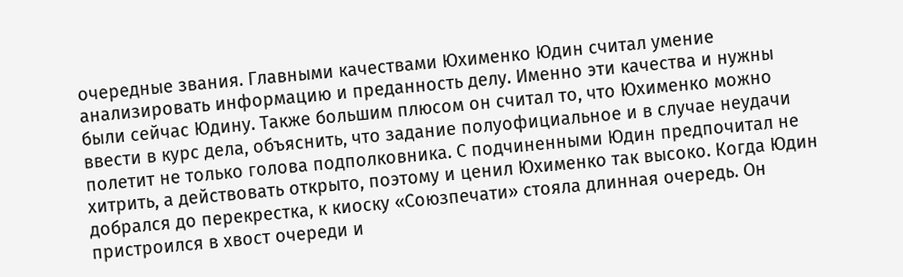очередные звания. Главными качествами Юхименко Юдин считал умение анализировать информацию и преданность делу. Именно эти качества и нужны были сейчас Юдину. Также большим плюсом он считал то, что Юхименко можно ввести в курс дела, объяснить, что задание полуофициальное и в случае неудачи полетит не только голова подполковника. С подчиненными Юдин предпочитал не хитрить, а действовать открыто, поэтому и ценил Юхименко так высоко. Когда Юдин добрался до перекрестка, к киоску «Союзпечати» стояла длинная очередь. Он пристроился в хвост очереди и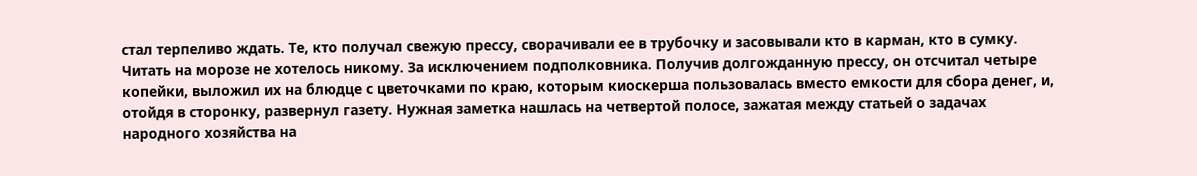стал терпеливо ждать. Те, кто получал свежую прессу, сворачивали ее в трубочку и засовывали кто в карман, кто в сумку. Читать на морозе не хотелось никому. За исключением подполковника. Получив долгожданную прессу, он отсчитал четыре копейки, выложил их на блюдце с цветочками по краю, которым киоскерша пользовалась вместо емкости для сбора денег, и, отойдя в сторонку, развернул газету. Нужная заметка нашлась на четвертой полосе, зажатая между статьей о задачах народного хозяйства на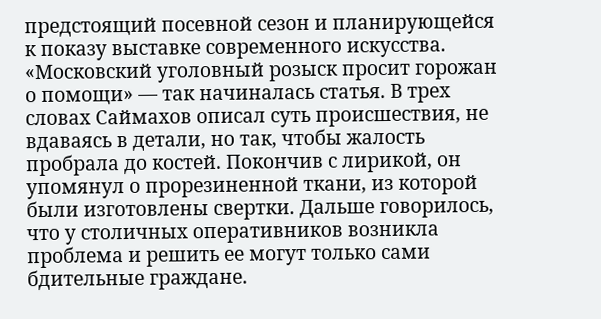предстоящий посевной сезон и планирующейся к показу выставке современного искусства. «Московский уголовный розыск просит горожан о помощи» — так начиналась статья. В трех словах Саймахов описал суть происшествия, не вдаваясь в детали, но так, чтобы жалость пробрала до костей. Покончив с лирикой, он упомянул о прорезиненной ткани, из которой были изготовлены свертки. Дальше говорилось, что у столичных оперативников возникла проблема и решить ее могут только сами бдительные граждане.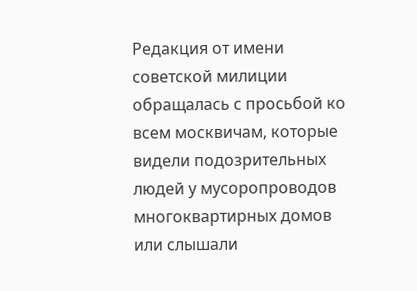Редакция от имени советской милиции обращалась с просьбой ко всем москвичам, которые видели подозрительных людей у мусоропроводов многоквартирных домов или слышали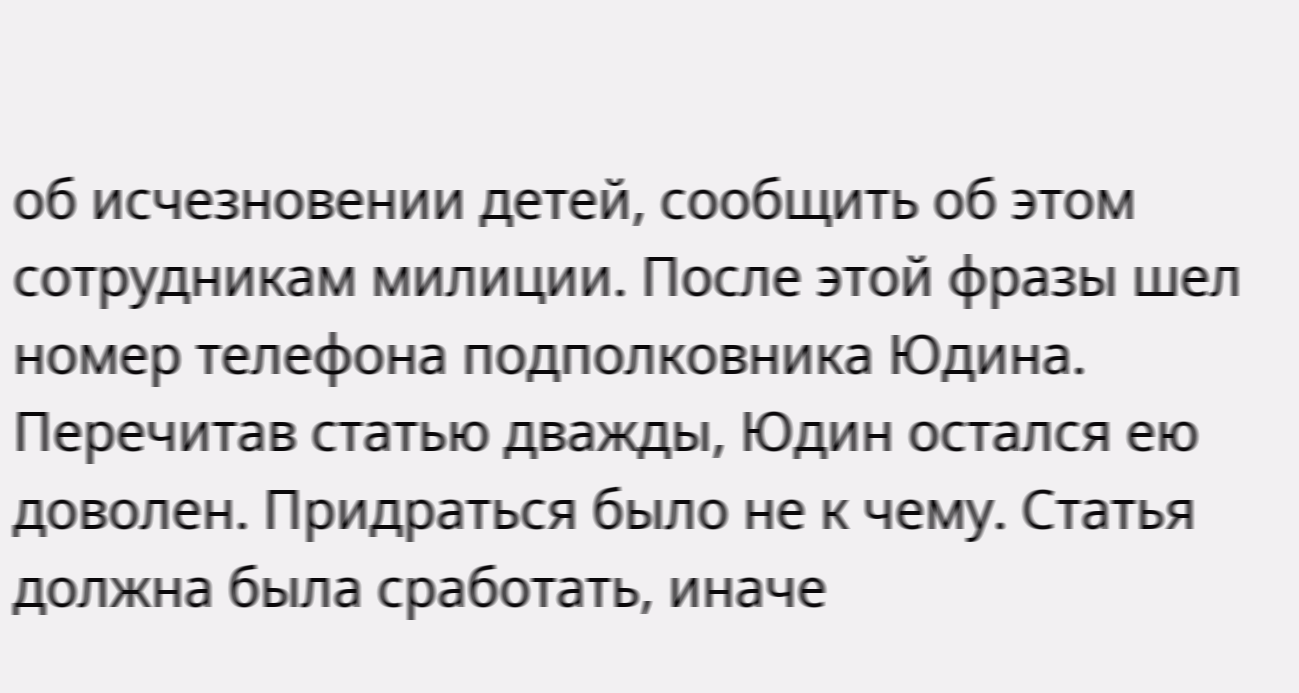об исчезновении детей, сообщить об этом сотрудникам милиции. После этой фразы шел номер телефона подполковника Юдина. Перечитав статью дважды, Юдин остался ею доволен. Придраться было не к чему. Статья должна была сработать, иначе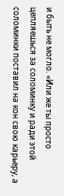и быть не могло. «Или же ты просто цепляешься за соломинку и ради этой соломинки поставил на кон свою карьеру, а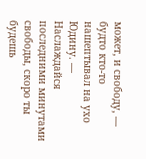может, и свободу, — будто кто-то нашептывал на ухо Юдину. — Наслаждайся последними минутами свободы, скоро ты будешь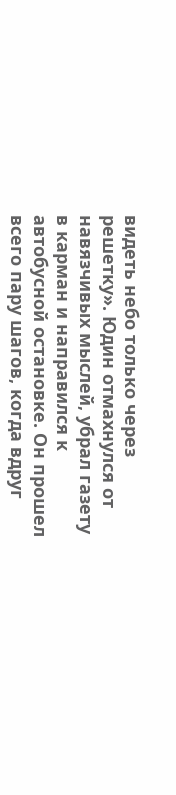видеть небо только через решетку». Юдин отмахнулся от навязчивых мыслей, убрал газету в карман и направился к автобусной остановке. Он прошел всего пару шагов, когда вдруг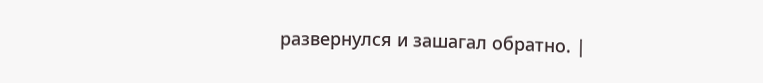развернулся и зашагал обратно. |